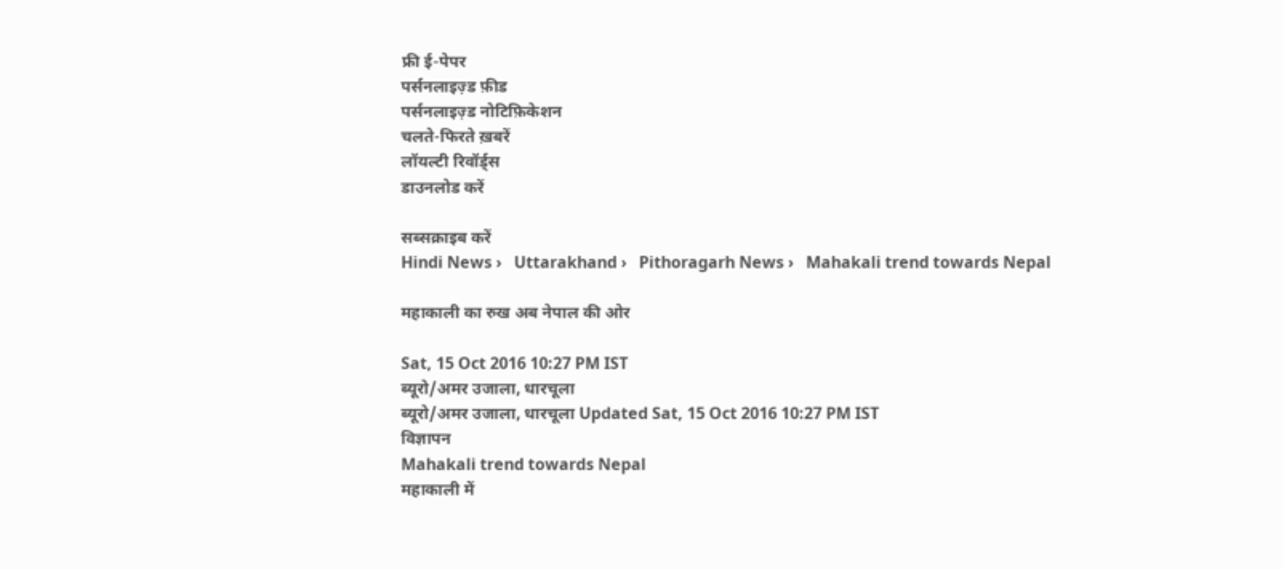फ्री ई-पेपर
पर्सनलाइज़्ड फ़ीड
पर्सनलाइज़्ड नोटिफ़िकेशन
चलते-फिरते ख़बरें
लॉयल्टी रिवॉर्ड्स
डाउनलोड करें

सब्सक्राइब करें
Hindi News ›   Uttarakhand ›   Pithoragarh News ›   Mahakali trend towards Nepal

महाकाली का रुख अब नेपाल की ओर

Sat, 15 Oct 2016 10:27 PM IST
ब्यूरो/अमर उजाला, धारचूला
ब्यूरो/अमर उजाला, धारचूला Updated Sat, 15 Oct 2016 10:27 PM IST
विज्ञापन
Mahakali trend towards Nepal
महाकाली में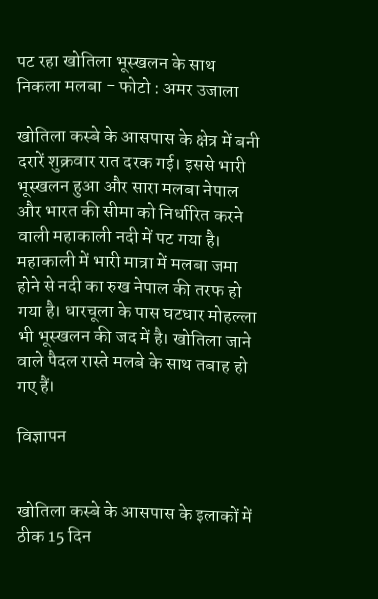पट रहा खोतिला भूस्खलन के साथ निकला मलबा - फोटो : अमर उजाला

खोतिला कस्बे के आसपास के क्षेत्र में बनी दरारें शुक्रवार रात दरक गई। इससे भारी भूस्खलन हुआ और सारा मलबा नेपाल और भारत की सीमा को निर्धारित करने वाली महाकाली नदी में पट गया है। महाकाली में भारी मात्रा में मलबा जमा होने से नदी का रुख नेपाल की तरफ हो गया है। धारचूला के पास घटधार मोहल्ला भी भूस्खलन की जद में है। खोतिला जाने वाले पैदल रास्ते मलबे के साथ तबाह हो गए हैं।

विज्ञापन


खोतिला कस्बे के आसपास के इलाकों में ठीक 15 दिन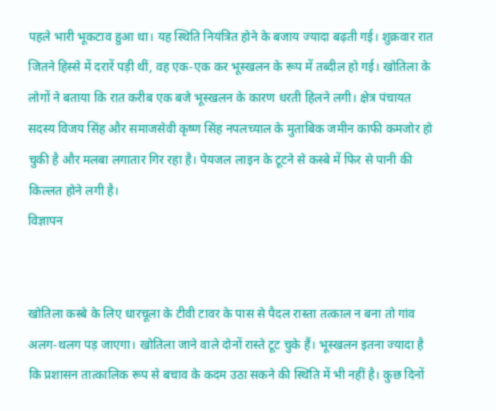पहले भारी भूकटाव हुआ था। यह स्थिति नियंत्रित होने के बजाय ज्यादा बढ़ती गई। शुक्रवार रात जितने हिस्से में दरारें पड़ी थीं, वह एक-एक कर भूस्खलन के रूप में तब्दील हो गई। खोतिला के लोगों ने बताया कि रात करीब एक बजे भूस्खलन के कारण धरती हिलने लगी। क्षेत्र पंचायत सदस्य विजय सिंह और समाजसेवी कृष्ण सिंह नपलच्याल के मुताबिक जमीन काफी कमजोर हो चुकी है और मलबा लगातार गिर रहा है। पेयजल लाइन के टूटने से कस्बे में फिर से पानी की किल्लत होने लगी है।
विज्ञापन


खोतिला कस्बे के लिए धारचूला के टीवी टावर के पास से पैदल रास्ता तत्काल न बना तो गांव अलग-थलग पड़ जाएगा। खोतिला जाने वाले दोनों रास्ते टूट चुके हैं। भूस्खलन इतना ज्यादा है कि प्रशासन तात्कालिक रूप से बचाव के कदम उठा सकने की स्थिति में भी नहीं है। कुछ दिनों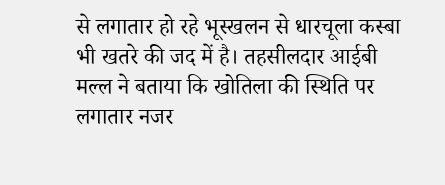से लगातार हो रहे भूस्खलन से धारचूला कस्बा भी खतरे की जद में है। तहसीलदार आईबी मल्ल ने बताया कि खोतिला की स्थिति पर लगातार नजर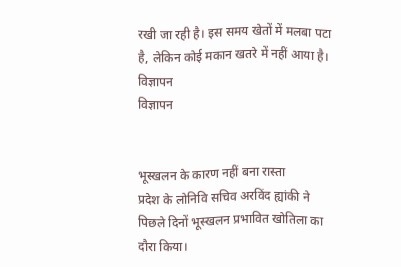रखी जा रही है। इस समय खेतों में मलबा पटा है, लेकिन कोई मकान खतरे में नहीं आया है।
विज्ञापन
विज्ञापन


भूस्खलन के कारण नहीं बना रास्ता
प्रदेश के लोनिवि सचिव अरविंद ह्यांकी ने पिछले दिनों भूस्खलन प्रभावित खोतिला का दौरा किया।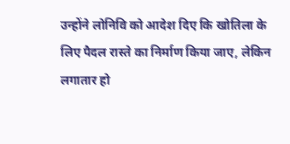उन्होंने लोनिवि को आदेश दिए कि खोतिला के लिए पैदल रास्ते का निर्माण किया जाए, लेकिन लगातार हो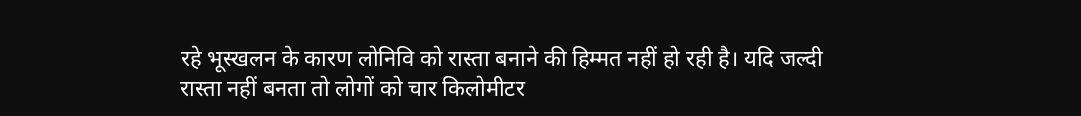रहे भूस्खलन के कारण लोनिवि को रास्ता बनाने की हिम्मत नहीं हो रही है। यदि जल्दी रास्ता नहीं बनता तो लोगों को चार किलोमीटर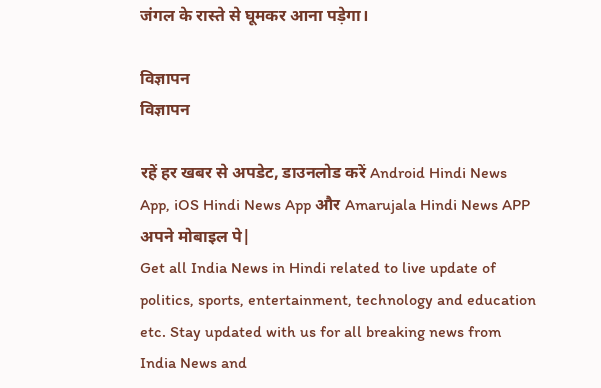जंगल के रास्ते से घूमकर आना पड़ेगा।

विज्ञापन
विज्ञापन

रहें हर खबर से अपडेट, डाउनलोड करें Android Hindi News App, iOS Hindi News App और Amarujala Hindi News APP अपने मोबाइल पे|
Get all India News in Hindi related to live update of politics, sports, entertainment, technology and education etc. Stay updated with us for all breaking news from India News and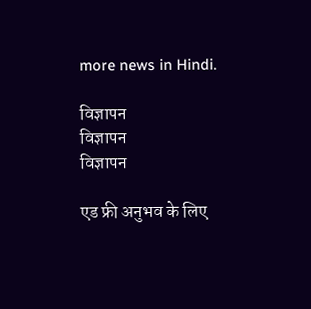more news in Hindi.

विज्ञापन
विज्ञापन
विज्ञापन

एड फ्री अनुभव के लिए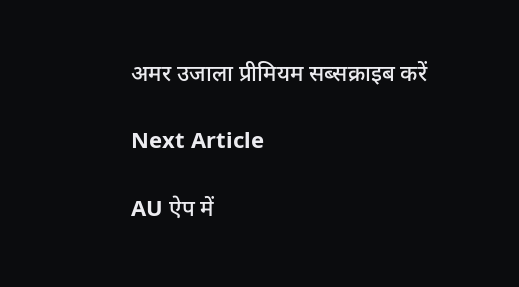अमर उजाला प्रीमियम सब्सक्राइब करें

Next Article

AU ऐप में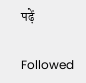पढ़ें

Followed